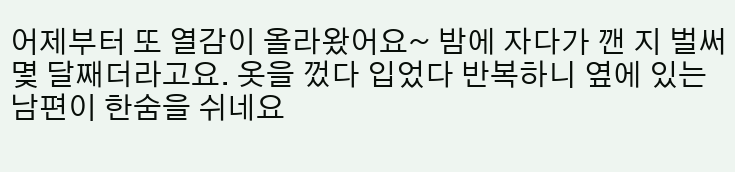어제부터 또 열감이 올라왔어요~ 밤에 자다가 깬 지 벌써 몇 달째더라고요. 옷을 껐다 입었다 반복하니 옆에 있는 남편이 한숨을 쉬네요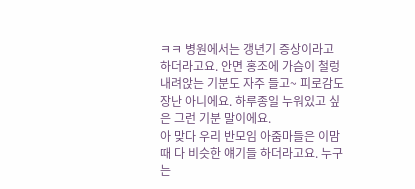ㅋㅋ 병원에서는 갱년기 증상이라고 하더라고요. 안면 홍조에 가슴이 철렁 내려앉는 기분도 자주 들고~ 피로감도 장난 아니에요. 하루종일 누워있고 싶은 그런 기분 말이에요.
아 맞다 우리 반모임 아줌마들은 이맘때 다 비슷한 얘기들 하더라고요. 누구는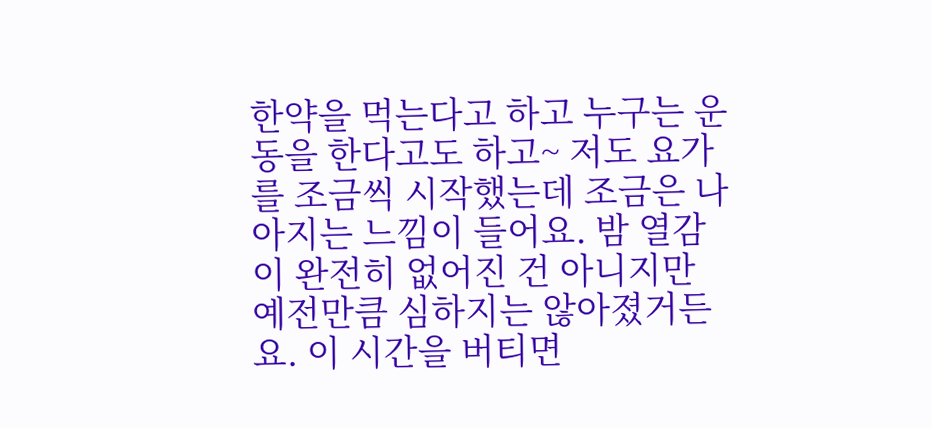한약을 먹는다고 하고 누구는 운동을 한다고도 하고~ 저도 요가를 조금씩 시작했는데 조금은 나아지는 느낌이 들어요. 밤 열감이 완전히 없어진 건 아니지만 예전만큼 심하지는 않아졌거든요. 이 시간을 버티면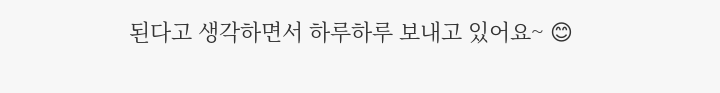된다고 생각하면서 하루하루 보내고 있어요~ 😊